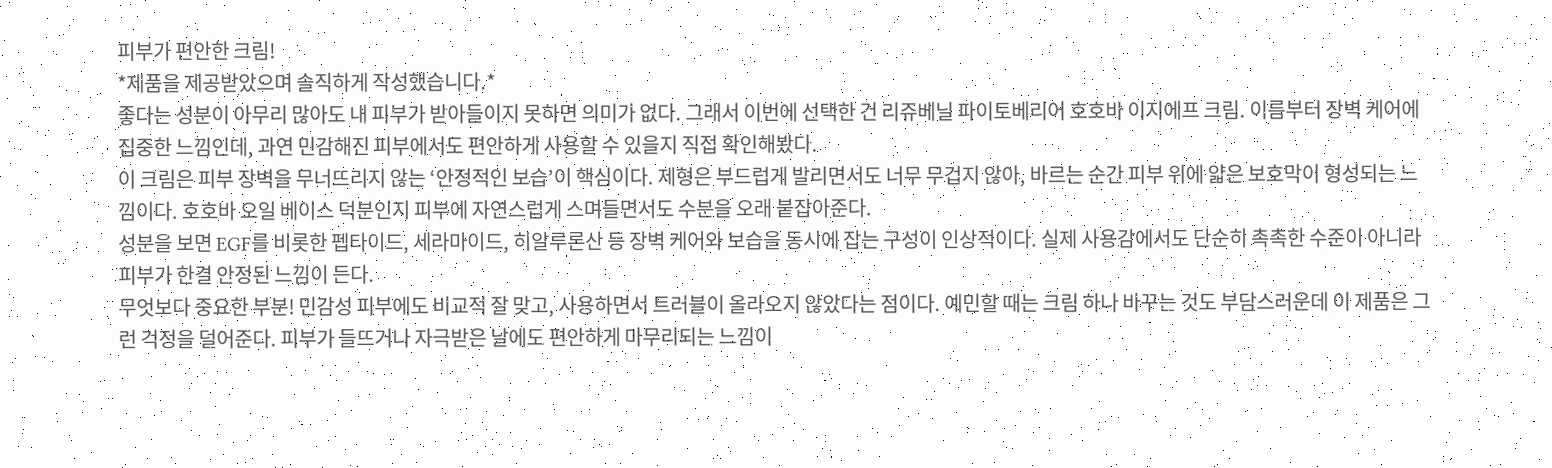피부가 편안한 크림!
*제품을 제공받았으며 솔직하게 작성했습니다.*
좋다는 성분이 아무리 많아도 내 피부가 받아들이지 못하면 의미가 없다. 그래서 이번에 선택한 건 리쥬베닐 파이토베리어 호호바 이지에프 크림. 이름부터 장벽 케어에 집중한 느낌인데, 과연 민감해진 피부에서도 편안하게 사용할 수 있을지 직접 확인해봤다.
이 크림은 피부 장벽을 무너뜨리지 않는 ‘안정적인 보습’이 핵심이다. 제형은 부드럽게 발리면서도 너무 무겁지 않아, 바르는 순간 피부 위에 얇은 보호막이 형성되는 느낌이다. 호호바 오일 베이스 덕분인지 피부에 자연스럽게 스며들면서도 수분을 오래 붙잡아준다.
성분을 보면 EGF를 비롯한 펩타이드, 세라마이드, 히알루론산 등 장벽 케어와 보습을 동시에 잡는 구성이 인상적이다. 실제 사용감에서도 단순히 촉촉한 수준이 아니라 피부가 한결 안정된 느낌이 든다.
무엇보다 중요한 부분! 민감성 피부에도 비교적 잘 맞고, 사용하면서 트러블이 올라오지 않았다는 점이다. 예민할 때는 크림 하나 바꾸는 것도 부담스러운데 이 제품은 그런 걱정을 덜어준다. 피부가 들뜨거나 자극받은 날에도 편안하게 마무리되는 느낌이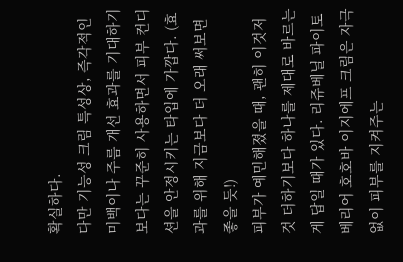확실하다.
다만 기능성 크림 특성상, 즉각적인 미백이나 주름 개선 효과를 기대하기보다는 꾸준히 사용하면서 피부 컨디션을 안정시키는 타입에 가깝다. (효과를 위해 지금보다 더 오래 써보면 좋을 듯!)
피부가 예민해졌을 때, 괜히 이것저것 더하기보다 하나를 제대로 바르는 게 답일 때가 있다. 리쥬베닐 파이토베리어 호호바 이지에프 크림은 자극 없이 피부를 지켜주는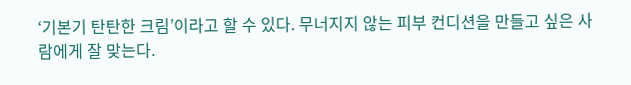‘기본기 탄탄한 크림’이라고 할 수 있다. 무너지지 않는 피부 컨디션을 만들고 싶은 사람에게 잘 맞는다.